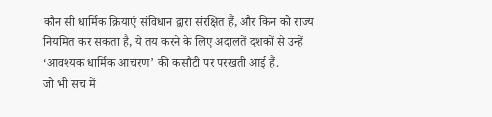कौन सी धार्मिक क्रियाएं संविधान द्वारा संरक्षित हैं, और किन को राज्य नियमित कर सकता है, ये तय करने के लिए अदालतें दशकों से उन्हें ‘आवश्यक धार्मिक आचरण’ की कसौटी पर परखती आई हैं.
जो भी सच में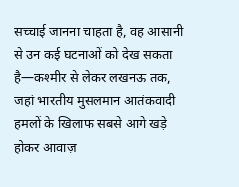सच्चाई जानना चाहता है, वह आसानी से उन कई घटनाओं को देख सकता है—कश्मीर से लेकर लखनऊ तक, जहां भारतीय मुसलमान आतंकवादी हमलों के खिलाफ सबसे आगे खड़े होकर आवाज़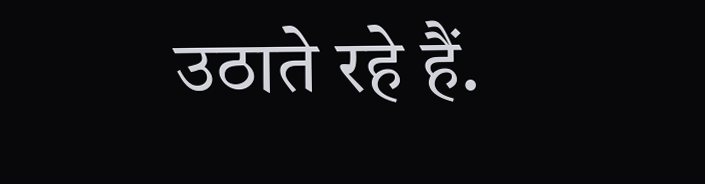उठाते रहे हैं.